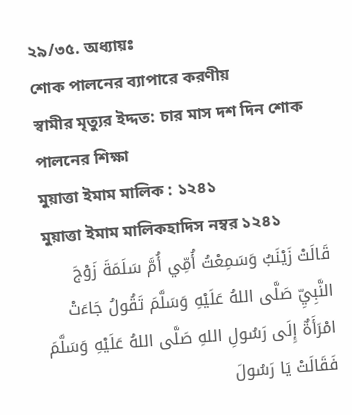২৯/৩৫. অধ্যায়ঃ
শোক পালনের ব্যাপারে করণীয়
স্বামীর মৃত্যুর ইদ্দত: চার মাস দশ দিন শোক পালনের শিক্ষা
মুয়াত্তা ইমাম মালিক : ১২৪১
মুয়াত্তা ইমাম মালিকহাদিস নম্বর ১২৪১
قَالَتْ زَيْنَبُ وَسَمِعْتُ أُمِّي أُمَّ سَلَمَةَ زَوْجَ النَّبِيِّ صَلَّى اللهُ عَلَيْهِ وَسَلَّمَ تَقُولُ جَاءَتْ امْرَأَةٌ إِلَى رَسُولِ اللهِ صَلَّى اللهُ عَلَيْهِ وَسَلَّمَ فَقَالَتْ يَا رَسُولَ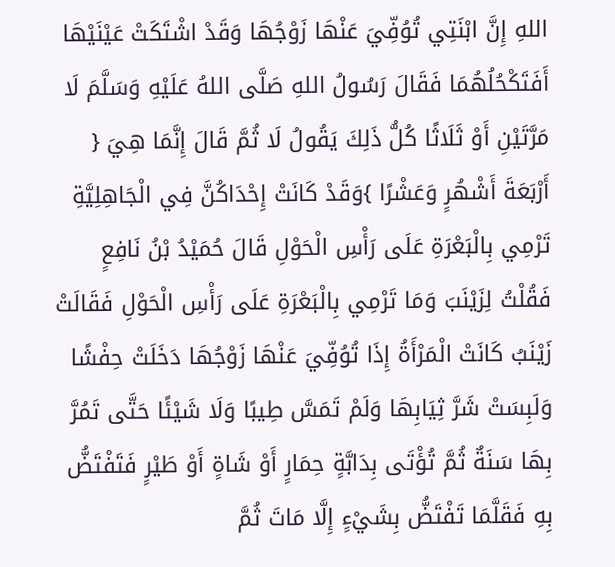اللهِ إِنَّ ابْنَتِي تُوُفِّيَ عَنْهَا زَوْجُهَا وَقَدْ اشْتَكَتْ عَيْنَيْهَا أَفَتَكْحُلُهُمَا فَقَالَ رَسُولُ اللهِ صَلَّى اللهُ عَلَيْهِ وَسَلَّمَ لَا مَرَّتَيْنِ أَوْ ثَلَاثًا كُلُّ ذَلِكَ يَقُولُ لَا ثُمَّ قَالَ إِنَّمَا هِيَ { أَرْبَعَةَ أَشْهُرٍ وَعَشْرًا }وَقَدْ كَانَتْ إِحْدَاكُنَّ فِي الْجَاهِلِيَّةِ تَرْمِي بِالْبَعْرَةِ عَلَى رَأْسِ الْحَوْلِ قَالَ حُمَيْدُ بْنُ نَافِعٍ فَقُلْتُ لِزَيْنَبَ وَمَا تَرْمِي بِالْبَعْرَةِ عَلَى رَأْسِ الْحَوْلِ فَقَالَتْ زَيْنَبُ كَانَتْ الْمَرْأَةُ إِذَا تُوُفِّيَ عَنْهَا زَوْجُهَا دَخَلَتْ حِفْشًا وَلَبِسَتْ شَرَّ ثِيَابِهَا وَلَمْ تَمَسَّ طِيبًا وَلَا شَيْئًا حَتَّى تَمُرَّ بِهَا سَنَةٌ ثُمَّ تُؤْتَى بِدَابَّةٍ حِمَارٍ أَوْ شَاةٍ أَوْ طَيْرٍ فَتَفْتَضُّ بِهِ فَقَلَّمَا تَفْتَضُّ بِشَيْءٍ إِلَّا مَاتَ ثُمَّ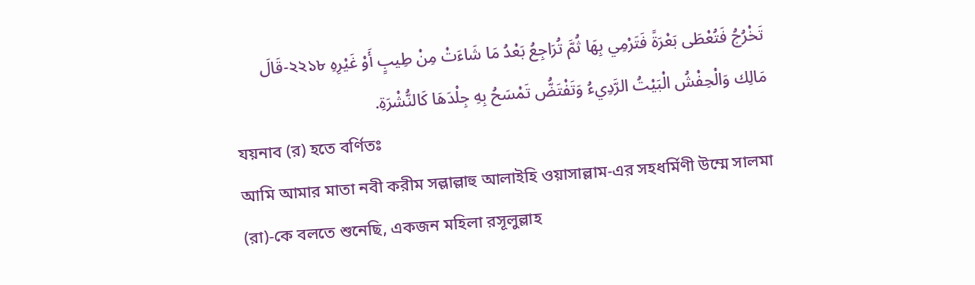تَخْرُجُ فَتُعْطَى بَعْرَةً فَتَرْمِي بِهَا ثُمَّ تُرَاجِعُ بَعْدُ مَا شَاءَتْ مِنْ طِيبٍ أَوْ غَيْرِهِ ২২১৮-قَالَ مَالِك وَالْحِفْشُ الْبَيْتُ الرَّدِيءُ وَتَفْتَضُّ تَمْسَحُ بِهِ جِلْدَهَا كَالنُّشْرَةِ.
যয়নাব (র) হতে বর্ণিতঃ
আমি আমার মাতা নবী করীম সল্লাল্লাহু আলাইহি ওয়াসাল্লাম-এর সহধর্মিণী উম্মে সালমা (রা)-কে বলতে শুনেছি, একজন মহিলা রসূলুল্লাহ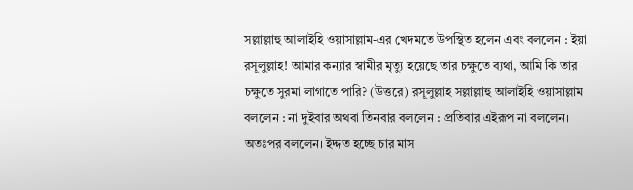সল্লাল্লাহু আলাইহি ওয়াসাল্লাম-এর খেদমতে উপস্থিত হলেন এবং বললেন : ইয়া রসূলুল্লাহ! আমার কন্যার স্বামীর মৃত্যু হয়েছে তার চক্ষুতে ব্যথা, আমি কি তার চক্ষুতে সুরমা লাগাতে পারি? (উত্তরে) রসূলুল্লাহ সল্লাল্লাহু আলাইহি ওয়াসাল্লাম বললেন : না দুইবার অথবা তিনবার বললেন : প্রতিবার এইরূপ না বললেন। অতঃপর বললেন। ইদ্দত হচ্ছে চার মাস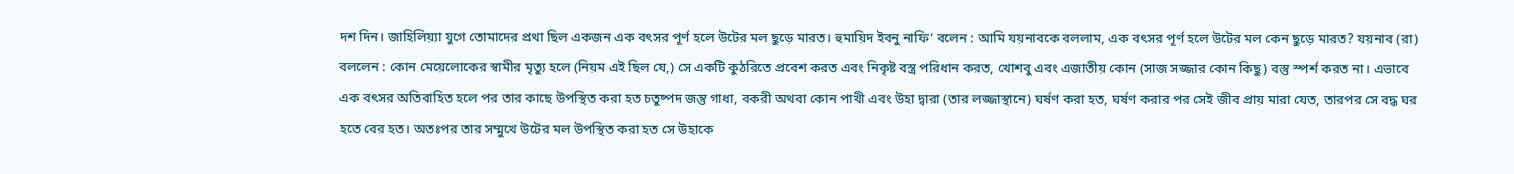দশ দিন। জাহিলিয়্যা যুগে তোমাদের প্রথা ছিল একজন এক বৎসর পূর্ণ হলে উটের মল ছুড়ে মারত। হুমায়িদ ইবনু নাফি’ বলেন : আমি যয়নাবকে বললাম, এক বৎসর পূর্ণ হলে উটের মল কেন ছুড়ে মারত? যয়নাব (রা) বললেন : কোন মেয়েলোকের স্বামীর মৃত্যু হলে (নিয়ম এই ছিল যে,) সে একটি কুঠরিতে প্রবেশ করত এবং নিকৃষ্ট বস্ত্র পরিধান করত, খোশবু এবং এজাতীয় কোন (সাজ সজ্জার কোন কিছু) বস্তু স্পর্শ করত না। এভাবে এক বৎসর অতিবাহিত হলে পর তার কাছে উপস্থিত করা হত চতুষ্পদ জন্তু গাধা, বকরী অথবা কোন পাখী এবং উহা দ্বারা (তার লজ্জাস্থানে) ঘর্ষণ করা হত, ঘর্ষণ করার পর সেই জীব প্রায় মারা যেত, তারপর সে বদ্ধ ঘর হতে বের হত। অতঃপর তার সম্মুখে উটের মল উপস্থিত করা হত সে উহাকে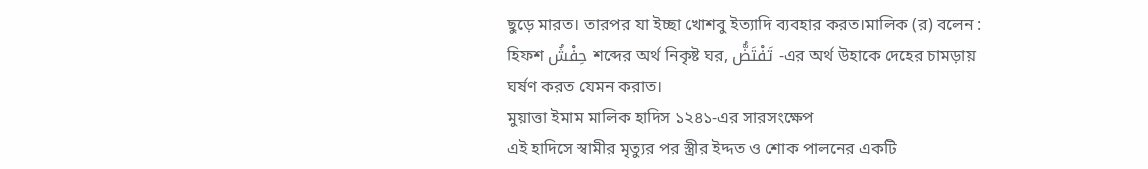ছুড়ে মারত। তারপর যা ইচ্ছা খোশবু ইত্যাদি ব্যবহার করত।মালিক (র) বলেন : হিফশ حِفْشُ শব্দের অর্থ নিকৃষ্ট ঘর, تَفْتَضُّ -এর অর্থ উহাকে দেহের চামড়ায় ঘর্ষণ করত যেমন করাত।
মুয়াত্তা ইমাম মালিক হাদিস ১২৪১-এর সারসংক্ষেপ
এই হাদিসে স্বামীর মৃত্যুর পর স্ত্রীর ইদ্দত ও শোক পালনের একটি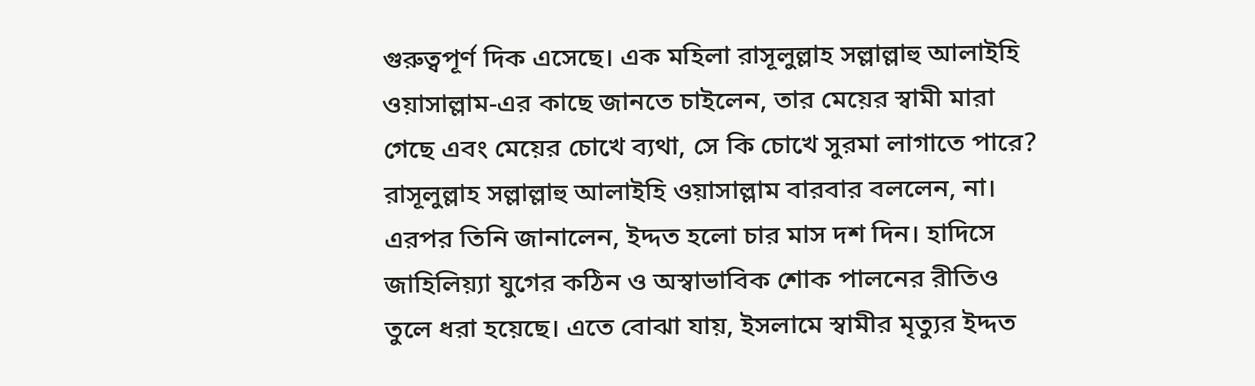গুরুত্বপূর্ণ দিক এসেছে। এক মহিলা রাসূলুল্লাহ সল্লাল্লাহু আলাইহি ওয়াসাল্লাম-এর কাছে জানতে চাইলেন, তার মেয়ের স্বামী মারা গেছে এবং মেয়ের চোখে ব্যথা, সে কি চোখে সুরমা লাগাতে পারে? রাসূলুল্লাহ সল্লাল্লাহু আলাইহি ওয়াসাল্লাম বারবার বললেন, না। এরপর তিনি জানালেন, ইদ্দত হলো চার মাস দশ দিন। হাদিসে জাহিলিয়্যা যুগের কঠিন ও অস্বাভাবিক শোক পালনের রীতিও তুলে ধরা হয়েছে। এতে বোঝা যায়, ইসলামে স্বামীর মৃত্যুর ইদ্দত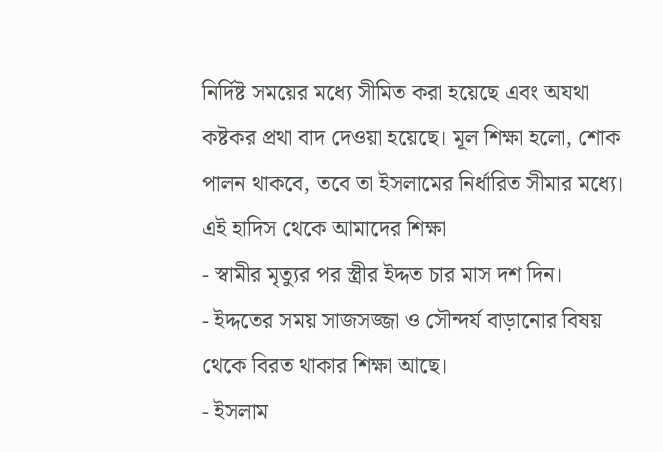নির্দিষ্ট সময়ের মধ্যে সীমিত করা হয়েছে এবং অযথা কষ্টকর প্রথা বাদ দেওয়া হয়েছে। মূল শিক্ষা হলো, শোক পালন থাকবে, তবে তা ইসলামের নির্ধারিত সীমার মধ্যে।
এই হাদিস থেকে আমাদের শিক্ষা
- স্বামীর মৃত্যুর পর স্ত্রীর ইদ্দত চার মাস দশ দিন।
- ইদ্দতের সময় সাজসজ্জা ও সৌন্দর্য বাড়ানোর বিষয় থেকে বিরত থাকার শিক্ষা আছে।
- ইসলাম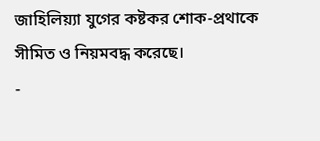জাহিলিয়্যা যুগের কষ্টকর শোক-প্রথাকে সীমিত ও নিয়মবদ্ধ করেছে।
-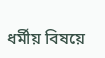ধর্মীয় বিষয়ে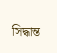সিদ্ধান্ত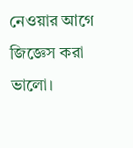নেওয়ার আগে জিজ্ঞেস করা ভালো।